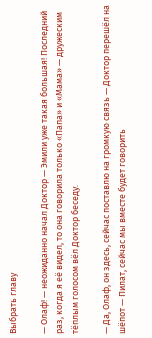Выбрать главу

— Олаф! — неожиданно начал Доктор — Эмили уже такая большая! Последний раз, когда я её видел, то она говорила только «Папа» и «Мама» — дружеским тёплым голосом вёл Доктор беседу.

— Да, Олаф, он здесь, сейчас поставлю на громкую связь — Доктор перешёл на шёпот — Пилат, сейчас мы вместе будет говорить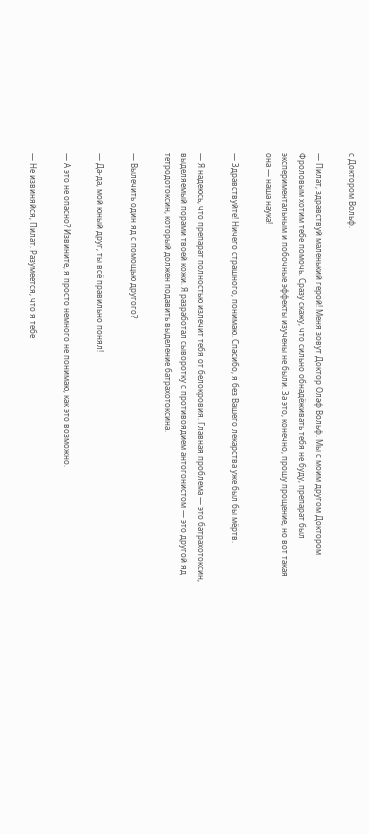с Доктором Вольф.

— Пилат, здравствуй маленький герой! Меня зовут Доктор Олаф Вольф. Мы с моим другом Доктором Фроловым хотим тебе помочь. Сразу скажу, что сильно обнадёживать тебя не буду, препарат был экспериментальным и побочные эффекты изучены не были. За это, конечно, прошу прощение, но вот такая она — наша наука!

— Здравствуйте! Ничего страшного, понимаю. Спасибо, я без Вашего лекарства уже был бы мёртв.

— Я надеюсь, что препарат полностью излечит тебя от белокровия. Главная проблема — это батрахотоксин, выделяемый порами твоей кожи. Я разработал сыворотку с противоядием антогонистом — это другой яд тетродотоксин, который должен подавить выделение батрахотоксина.

— Вылечить один яд с помощью другого?

— Да-да, мой юный друг, ты всё правильно понял!

— А это не опасно? Извините, я просто немного не понимаю, как это возможно.

— Не извиняйся, Пилат. Разумеется, что я тебе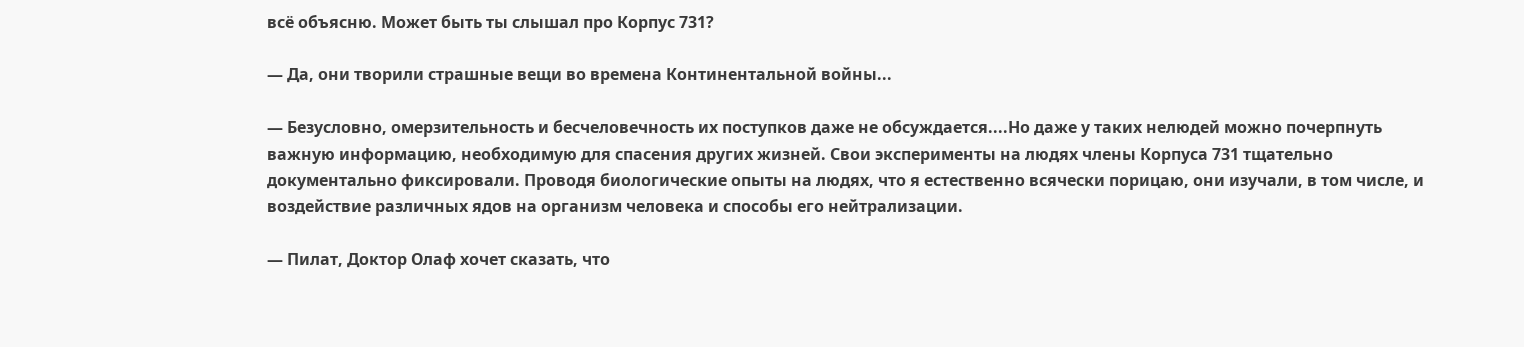всё объясню. Может быть ты слышал про Корпус 731?

— Да, они творили страшные вещи во времена Континентальной войны...

— Безусловно, омерзительность и бесчеловечность их поступков даже не обсуждается....Но даже у таких нелюдей можно почерпнуть важную информацию, необходимую для спасения других жизней. Свои эксперименты на людях члены Корпуса 731 тщательно документально фиксировали. Проводя биологические опыты на людях, что я естественно всячески порицаю, они изучали, в том числе, и воздействие различных ядов на организм человека и способы его нейтрализации.

— Пилат, Доктор Олаф хочет сказать, что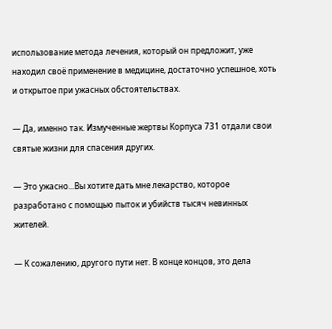использование метода лечения, который он предложит, уже находил своё применение в медицине, достаточно успешное, хоть и открытое при ужасных обстоятельствах.

— Да, именно так. Измученные жертвы Корпуса 731 отдали свои святые жизни для спасения других.

— Это ужасно...Вы хотите дать мне лекарство, которое разработано с помощью пыток и убийств тысяч невинных жителей.

— К сожалению, другого пути нет. В конце концов, это дела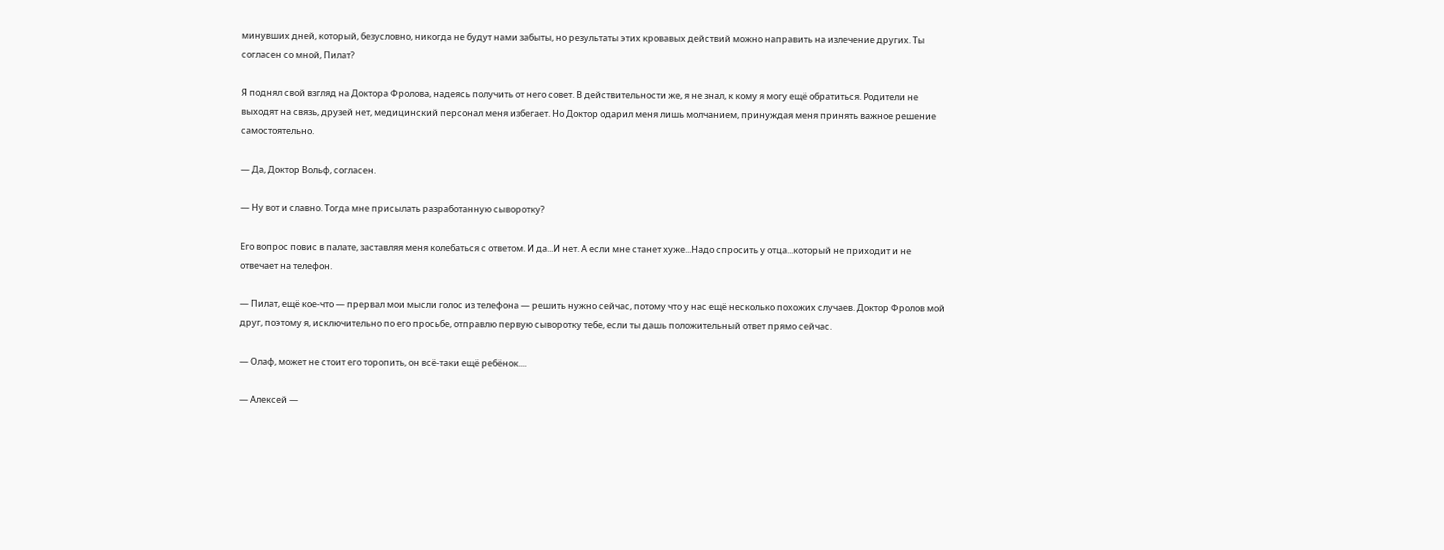минувших дней, который, безусловно, никогда не будут нами забыты, но результаты этих кровавых действий можно направить на излечение других. Ты согласен со мной, Пилат?

Я поднял свой взгляд на Доктора Фролова, надеясь получить от него совет. В действительности же, я не знал, к кому я могу ещё обратиться. Родители не выходят на связь, друзей нет, медицинский персонал меня избегает. Но Доктор одарил меня лишь молчанием, принуждая меня принять важное решение самостоятельно.

— Да, Доктор Вольф, согласен.

— Ну вот и славно. Тогда мне присылать разработанную сыворотку?

Его вопрос повис в палате, заставляя меня колебаться с ответом. И да...И нет. А если мне станет хуже...Надо спросить у отца...который не приходит и не отвечает на телефон.

— Пилат, ещё кое-что — прервал мои мысли голос из телефона — решить нужно сейчас, потому что у нас ещё несколько похожих случаев. Доктор Фролов мой друг, поэтому я, исключительно по его просьбе, отправлю первую сыворотку тебе, если ты дашь положительный ответ прямо сейчас.

— Олаф, может не стоит его торопить, он всё-таки ещё ребёнок....

— Алексей —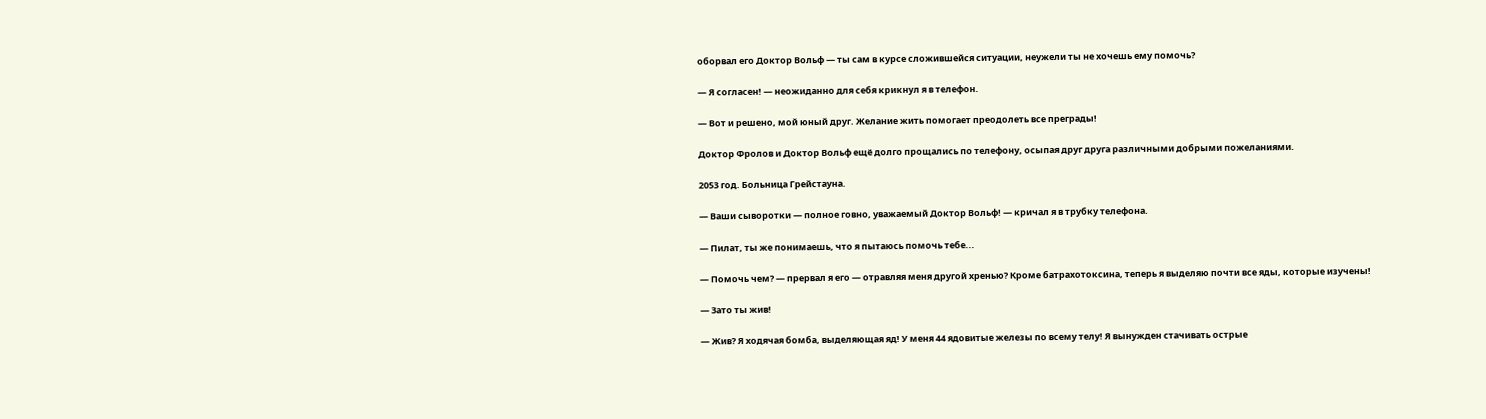оборвал его Доктор Вольф — ты сам в курсе сложившейся ситуации, неужели ты не хочешь ему помочь?

— Я согласен! — неожиданно для себя крикнул я в телефон.

— Вот и решено, мой юный друг. Желание жить помогает преодолеть все преграды!

Доктор Фролов и Доктор Вольф ещё долго прощались по телефону, осыпая друг друга различными добрыми пожеланиями.

2053 год. Больница Грейстауна.

— Ваши сыворотки — полное говно, уважаемый Доктор Вольф! — кричал я в трубку телефона.

— Пилат, ты же понимаешь, что я пытаюсь помочь тебе...

— Помочь чем? — прервал я его — отравляя меня другой хренью? Кроме батрахотоксина, теперь я выделяю почти все яды, которые изучены!

— Зато ты жив!

— Жив? Я ходячая бомба, выделяющая яд! У меня 44 ядовитые железы по всему телу! Я вынужден стачивать острые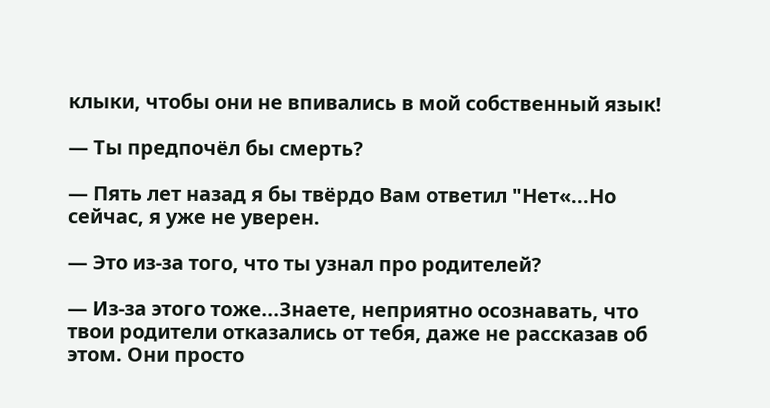клыки, чтобы они не впивались в мой собственный язык!

— Ты предпочёл бы смерть?

— Пять лет назад я бы твёрдо Вам ответил "Нет«...Но сейчас, я уже не уверен.

— Это из-за того, что ты узнал про родителей?

— Из-за этого тоже...Знаете, неприятно осознавать, что твои родители отказались от тебя, даже не рассказав об этом. Они просто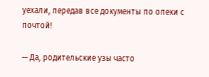уехали, передав все документы по опеки с почтой!

— Да, родительские узы часто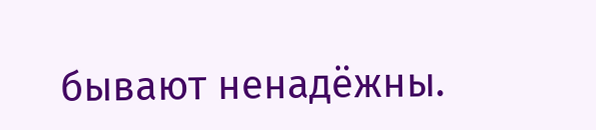бывают ненадёжны.